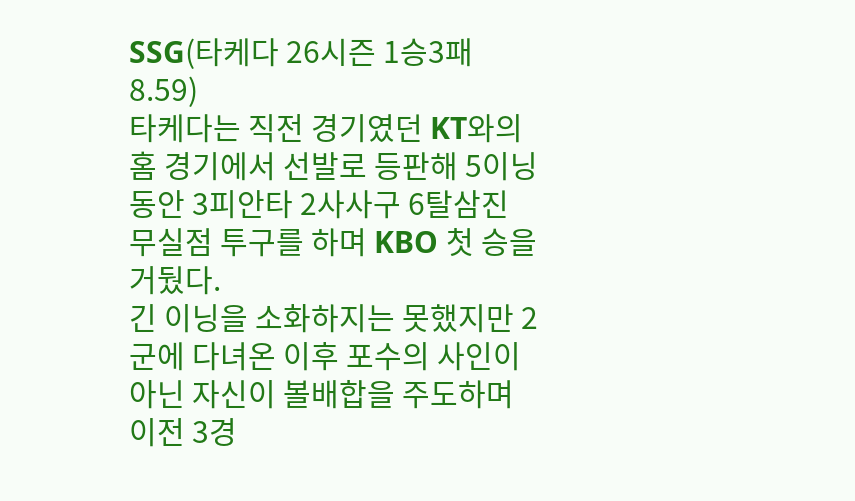SSG(타케다 26시즌 1승3패 8.59)
타케다는 직전 경기였던 KT와의 홈 경기에서 선발로 등판해 5이닝동안 3피안타 2사사구 6탈삼진 무실점 투구를 하며 KBO 첫 승을 거뒀다.
긴 이닝을 소화하지는 못했지만 2군에 다녀온 이후 포수의 사인이 아닌 자신이 볼배합을 주도하며 이전 3경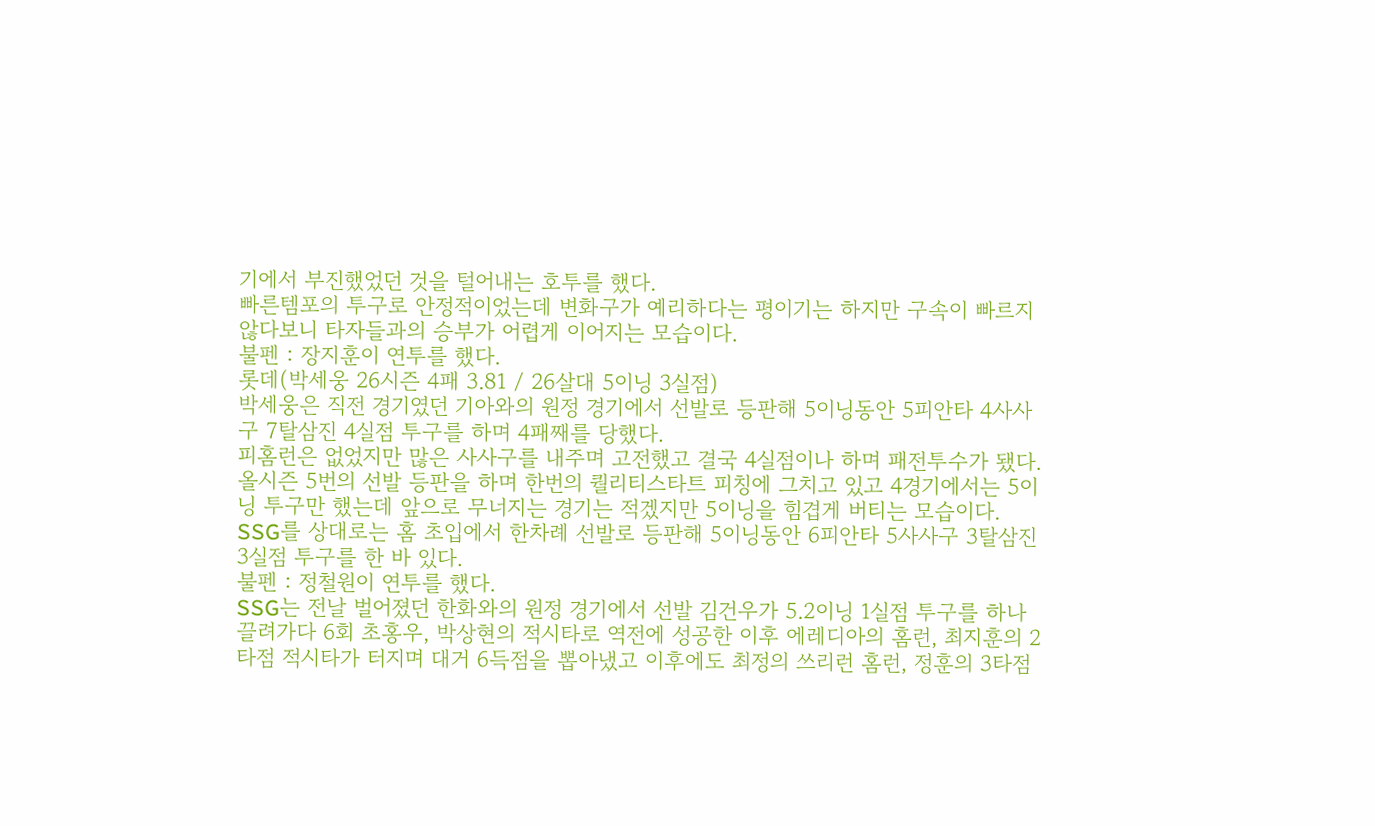기에서 부진했었던 것을 털어내는 호투를 했다.
빠른템포의 투구로 안정적이었는데 변화구가 예리하다는 평이기는 하지만 구속이 빠르지 않다보니 타자들과의 승부가 어렵게 이어지는 모습이다.
불펜 : 장지훈이 연투를 했다.
롯데(박세웅 26시즌 4패 3.81 / 26살대 5이닝 3실점)
박세웅은 직전 경기였던 기아와의 원정 경기에서 선발로 등판해 5이닝동안 5피안타 4사사구 7탈삼진 4실점 투구를 하며 4패째를 당했다.
피홈런은 없었지만 많은 사사구를 내주며 고전했고 결국 4실점이나 하며 패전투수가 됐다.
올시즌 5번의 선발 등판을 하며 한번의 퀄리티스타트 피칭에 그치고 있고 4경기에서는 5이닝 투구만 했는데 앞으로 무너지는 경기는 적겠지만 5이닝을 힘겹게 버티는 모습이다.
SSG를 상대로는 홈 초입에서 한차례 선발로 등판해 5이닝동안 6피안타 5사사구 3탈삼진 3실점 투구를 한 바 있다.
불펜 : 정철원이 연투를 했다.
SSG는 전날 벌어졌던 한화와의 원정 경기에서 선발 김건우가 5.2이닝 1실점 투구를 하나 끌려가다 6회 초홍우, 박상현의 적시타로 역전에 성공한 이후 에레디아의 홈런, 최지훈의 2타점 적시타가 터지며 대거 6득점을 뽑아냈고 이후에도 최정의 쓰리런 홈런, 정훈의 3타점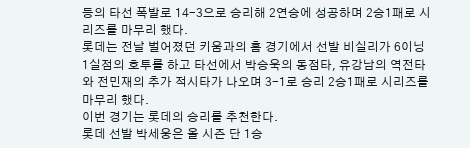등의 타선 폭발로 14-3으로 승리해 2연승에 성공하며 2승1패로 시리즈를 마무리 했다.
롯데는 전날 벌어졌던 키움과의 홈 경기에서 선발 비실리가 6이닝 1실점의 호투를 하고 타선에서 박승욱의 동점타, 유강남의 역전타와 전민재의 추가 적시타가 나오며 3-1로 승리 2승1패로 시리즈를 마무리 했다.
이번 경기는 롯데의 승리를 추천한다.
롯데 선발 박세웅은 올 시즌 단 1승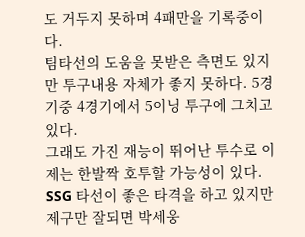도 거두지 못하며 4패만을 기록중이다.
팀타선의 도움을 못받은 측면도 있지만 투구내용 자체가 좋지 못하다. 5경기중 4경기에서 5이닝 투구에 그치고 있다.
그래도 가진 재능이 뛰어난 투수로 이제는 한발짝 호투할 가능성이 있다.
SSG 타선이 좋은 타격을 하고 있지만 제구만 잘되면 박세웅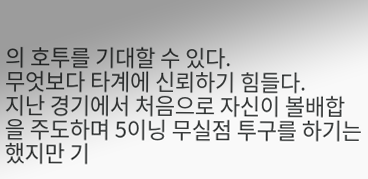의 호투를 기대할 수 있다.
무엇보다 타계에 신뢰하기 힘들다.
지난 경기에서 처음으로 자신이 볼배합을 주도하며 5이닝 무실점 투구를 하기는 했지만 기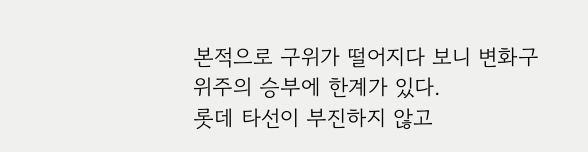본적으로 구위가 떨어지다 보니 변화구 위주의 승부에 한계가 있다.
롯데 타선이 부진하지 않고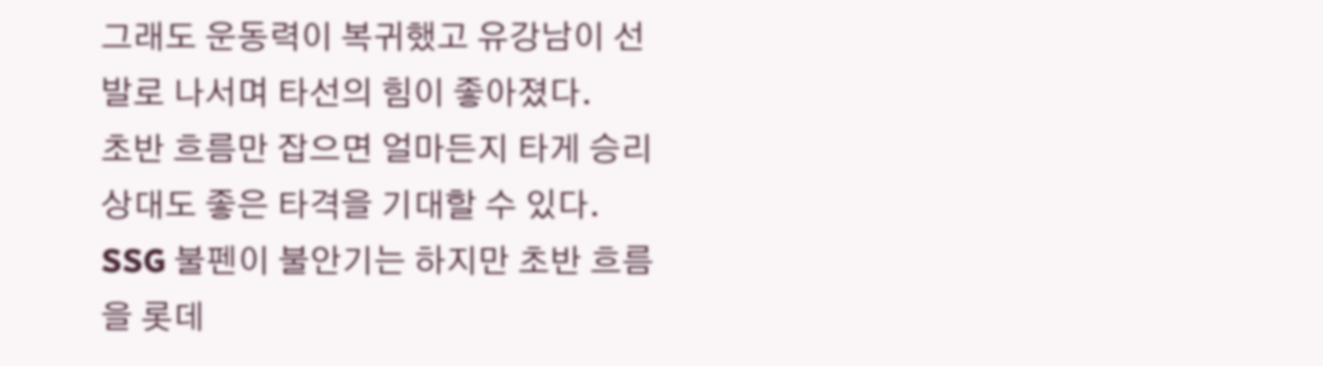그래도 운동력이 복귀했고 유강남이 선발로 나서며 타선의 힘이 좋아졌다.
초반 흐름만 잡으면 얼마든지 타게 승리 상대도 좋은 타격을 기대할 수 있다.
SSG 불펜이 불안기는 하지만 초반 흐름을 롯데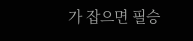가 잡으면 필승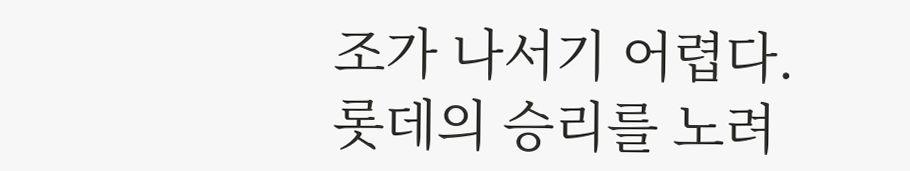조가 나서기 어렵다.
롯데의 승리를 노려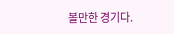볼만한 경기다.